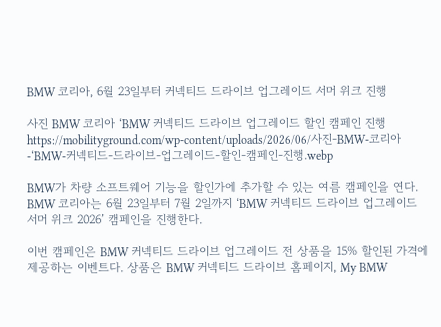BMW 코리아, 6월 23일부터 커넥티드 드라이브 업그레이드 서머 위크 진행

사진 BMW 코리아 ‘BMW 커넥티드 드라이브 업그레이드 할인 캠페인 진행 https://mobilityground.com/wp-content/uploads/2026/06/사진-BMW-코리아-‘BMW-커넥티드-드라이브-업그레이드-할인-캠페인-진행.webp

BMW가 차량 소프트웨어 기능을 할인가에 추가할 수 있는 여름 캠페인을 연다. BMW 코리아는 6월 23일부터 7월 2일까지 ‘BMW 커넥티드 드라이브 업그레이드 서머 위크 2026’ 캠페인을 진행한다.

이번 캠페인은 BMW 커넥티드 드라이브 업그레이드 전 상품을 15% 할인된 가격에 제공하는 이벤트다. 상품은 BMW 커넥티드 드라이브 홈페이지, My BMW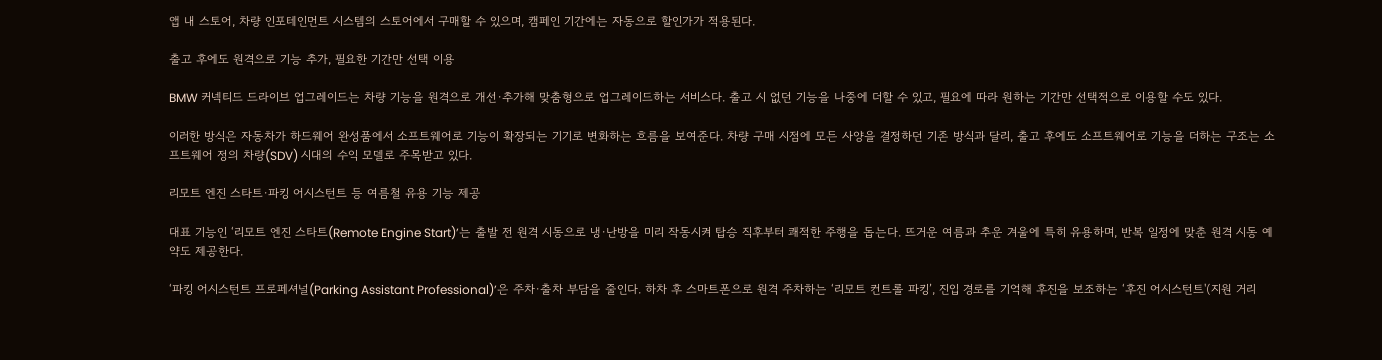앱 내 스토어, 차량 인포테인먼트 시스템의 스토어에서 구매할 수 있으며, 캠페인 기간에는 자동으로 할인가가 적용된다.

출고 후에도 원격으로 기능 추가, 필요한 기간만 선택 이용

BMW 커넥티드 드라이브 업그레이드는 차량 기능을 원격으로 개선·추가해 맞춤형으로 업그레이드하는 서비스다. 출고 시 없던 기능을 나중에 더할 수 있고, 필요에 따라 원하는 기간만 선택적으로 이용할 수도 있다.

이러한 방식은 자동차가 하드웨어 완성품에서 소프트웨어로 기능이 확장되는 기기로 변화하는 흐름을 보여준다. 차량 구매 시점에 모든 사양을 결정하던 기존 방식과 달리, 출고 후에도 소프트웨어로 기능을 더하는 구조는 소프트웨어 정의 차량(SDV) 시대의 수익 모델로 주목받고 있다.

리모트 엔진 스타트·파킹 어시스턴트 등 여름철 유용 기능 제공

대표 기능인 ‘리모트 엔진 스타트(Remote Engine Start)’는 출발 전 원격 시동으로 냉·난방을 미리 작동시켜 탑승 직후부터 쾌적한 주행을 돕는다. 뜨거운 여름과 추운 겨울에 특히 유용하며, 반복 일정에 맞춘 원격 시동 예약도 제공한다.

‘파킹 어시스턴트 프로페셔널(Parking Assistant Professional)’은 주차·출차 부담을 줄인다. 하차 후 스마트폰으로 원격 주차하는 ‘리모트 컨트롤 파킹’, 진입 경로를 기억해 후진을 보조하는 ‘후진 어시스턴트'(지원 거리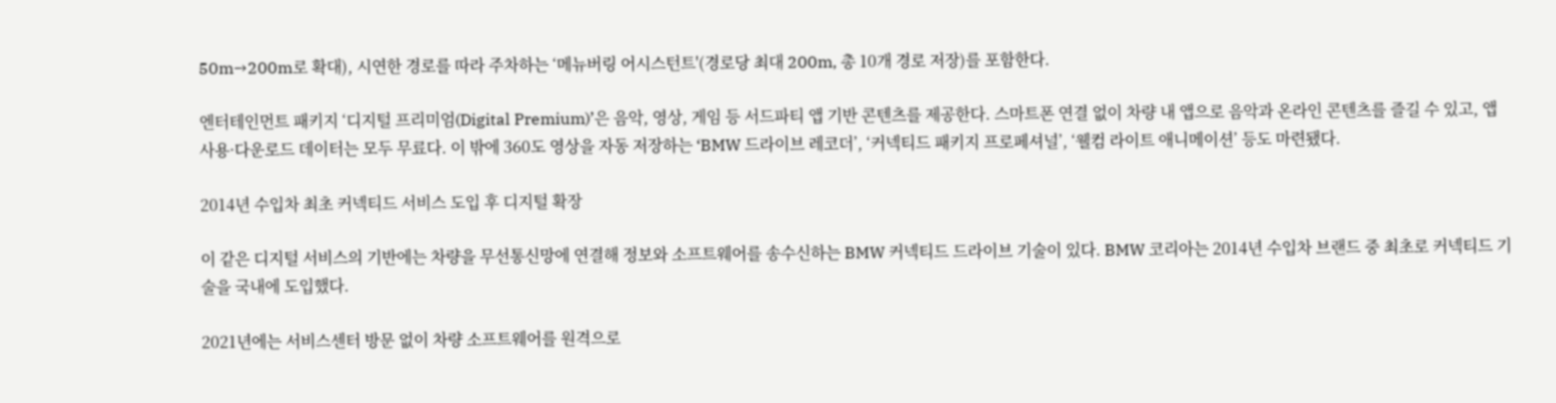50m→200m로 확대), 시연한 경로를 따라 주차하는 ‘메뉴버링 어시스턴트'(경로당 최대 200m, 총 10개 경로 저장)를 포함한다.

엔터테인먼트 패키지 ‘디지털 프리미엄(Digital Premium)’은 음악, 영상, 게임 등 서드파티 앱 기반 콘텐츠를 제공한다. 스마트폰 연결 없이 차량 내 앱으로 음악과 온라인 콘텐츠를 즐길 수 있고, 앱 사용·다운로드 데이터는 모두 무료다. 이 밖에 360도 영상을 자동 저장하는 ‘BMW 드라이브 레코더’, ‘커넥티드 패키지 프로페셔널’, ‘웰컴 라이트 애니메이션’ 등도 마련됐다.

2014년 수입차 최초 커넥티드 서비스 도입 후 디지털 확장

이 같은 디지털 서비스의 기반에는 차량을 무선통신망에 연결해 정보와 소프트웨어를 송수신하는 BMW 커넥티드 드라이브 기술이 있다. BMW 코리아는 2014년 수입차 브랜드 중 최초로 커넥티드 기술을 국내에 도입했다.

2021년에는 서비스센터 방문 없이 차량 소프트웨어를 원격으로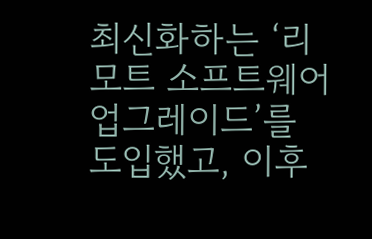최신화하는 ‘리모트 소프트웨어 업그레이드’를 도입했고, 이후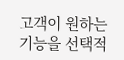고객이 원하는 기능을 선택적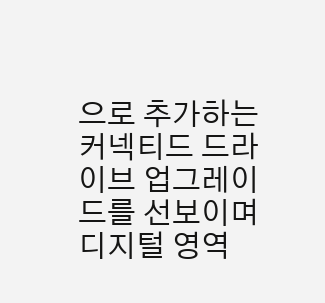으로 추가하는 커넥티드 드라이브 업그레이드를 선보이며 디지털 영역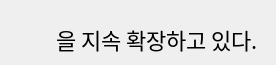을 지속 확장하고 있다.